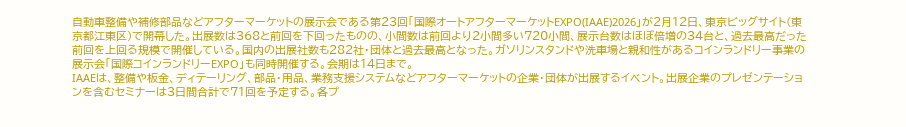自動車整備や補修部品などアフターマーケットの展示会である第23回「国際オートアフターマーケットEXPO(IAAE)2026」が2月12日、東京ビッグサイト(東京都江東区)で開幕した。出展数は368と前回を下回ったものの、小間数は前回より2小間多い720小間、展示台数はほぼ倍増の34台と、過去最高だった前回を上回る規模で開催している。国内の出展社数も282社・団体と過去最高となった。ガソリンスタンドや洗車場と親和性があるコインランドリー事業の展示会「国際コインランドリーEXPO」も同時開催する。会期は14日まで。
IAAEは、整備や板金、ディテーリング、部品・用品、業務支援システムなどアフターマーケットの企業・団体が出展するイベント。出展企業のプレゼンテーションを含むセミナーは3日間合計で71回を予定する。各プ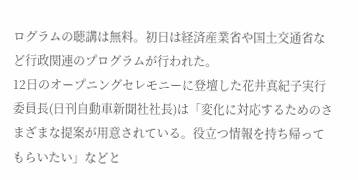ログラムの聴講は無料。初日は経済産業省や国土交通省など行政関連のプログラムが行われた。
12日のオープニングセレモニーに登壇した花井真紀子実行委員長(日刊自動車新聞社社長)は「変化に対応するためのさまざまな提案が用意されている。役立つ情報を持ち帰ってもらいたい」などと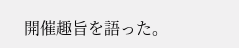開催趣旨を語った。